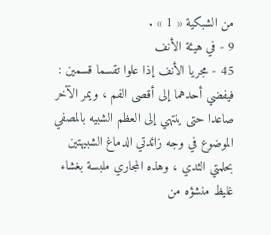من الشبكية « 1 » .
9 - في هيئة الأنف
45 - مجريا الأنف إذا علوا تقسما قسمين : فيفضي أحدهما إلى أقصى الفم ، ويمر الآخر صاعدا حتى ينتهي إلى العظم الشبيه بالمصفي الموضوع في وجه زائدتي الدماغ الشبيهتين بحلمتي الثدي ، وهذه المجاري ملبسة بغشاء غليظ منشؤه من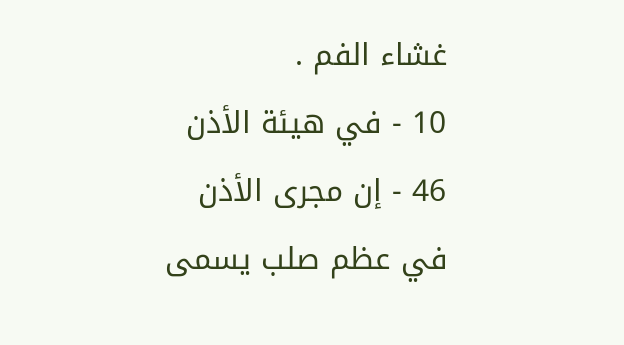غشاء الفم .
10 - في هيئة الأذن
46 - إن مجرى الأذن في عظم صلب يسمى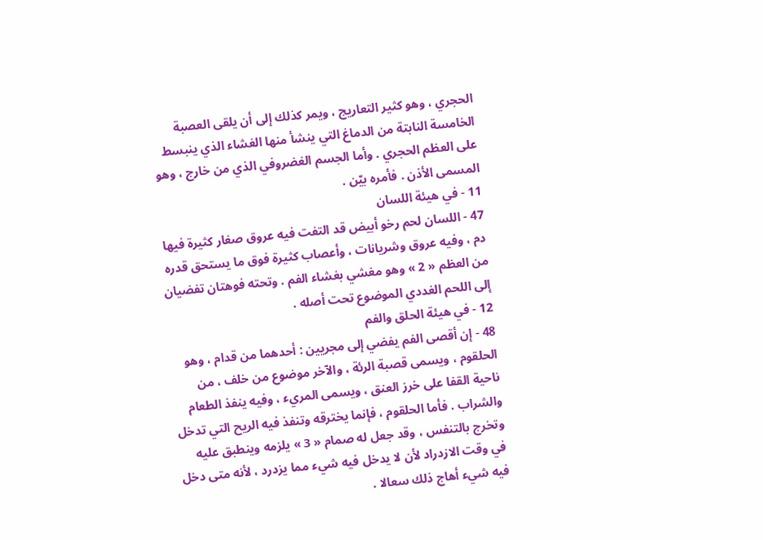الحجري ، وهو كثير التعاريج ، ويمر كذلك إلى أن يلقى العصبة الخامسة النابتة من الدماغ التي ينشأ منها الغشاء الذي ينبسط على العظم الحجري . وأما الجسم الغضروفي الذي من خارج ، وهو المسمى الأذن . فأمره بيّن .
11 - في هيئة اللسان
47 - اللسان لحم رخو أبيض قد التفت فيه عروق صغار كثيرة فيها دم ، وفيه عروق وشريانات ، وأعصاب كثيرة فوق ما يستحق قدره من العظم « 2 » وهو مغشي بغشاء الفم . وتحته فوهتان تفضيان إلى اللحم الغددي الموضوع تحت أصله .
12 - في هيئة الحلق والفم
48 - إن أقصى الفم يفضي إلى مجريين : أحدهما من قدام ، وهو الحلقوم ، ويسمى قصبة الرئة ، والآخر موضوع من خلف ، من ناحية القفا على خرز العنق ، ويسمى المريء ، وفيه ينفذ الطعام والشراب . فأما الحلقوم ، فإنما يخترقه وتنفذ فيه الريح التي تدخل وتخرج بالتنفس ، وقد جعل له صمام « 3 » يلزمه وينطبق عليه في وقت الازدراد لأن لا يدخل فيه شيء مما يزدرد ، لأنه متى دخل فيه شيء أهاج ذلك سعالا .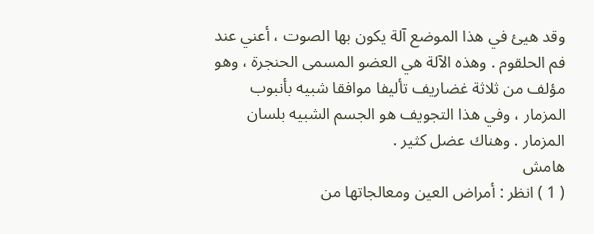وقد هيئ في هذا الموضع آلة يكون بها الصوت ، أعني عند فم الحلقوم . وهذه الآلة هي العضو المسمى الحنجرة ، وهو مؤلف من ثلاثة غضاريف تأليفا موافقا شبيه بأنبوب المزمار ، وفي هذا التجويف هو الجسم الشبيه بلسان المزمار . وهناك عضل كثير .
هامش
( 1 ) انظر : أمراض العين ومعالجاتها من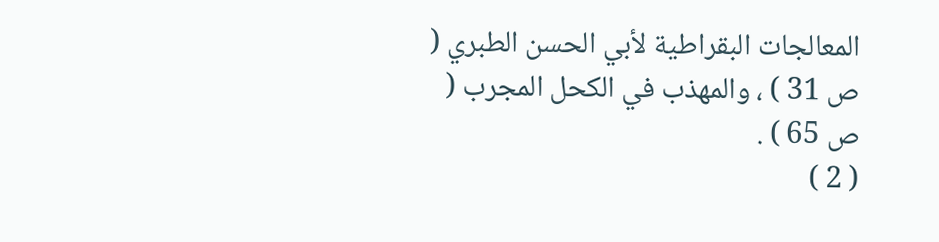المعالجات البقراطية لأبي الحسن الطبري ( ص 31 ) ، والمهذب في الكحل المجرب ( ص 65 ) .
( 2 )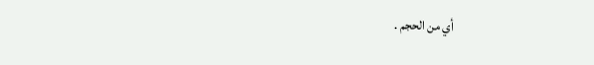أي من الحجم .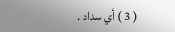( 3 ) أي سداد .